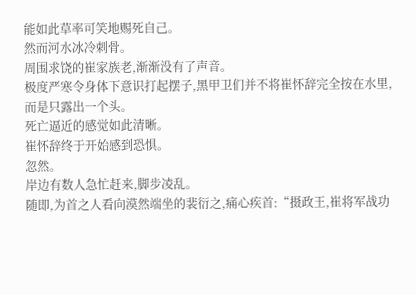能如此草率可笑地赐死自己。
然而河水冰冷刺骨。
周围求饶的崔家族老,渐渐没有了声音。
极度严寒令身体下意识打起摆子,黑甲卫们并不将崔怀辞完全按在水里,而是只露出一个头。
死亡逼近的感觉如此清晰。
崔怀辞终于开始感到恐惧。
忽然。
岸边有数人急忙赶来,脚步凌乱。
随即,为首之人看向漠然端坐的裴衍之,痛心疾首:“摄政王,崔将军战功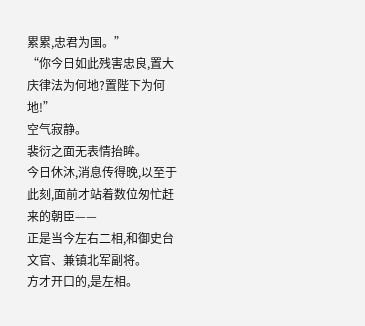累累,忠君为国。”
“你今日如此残害忠良,置大庆律法为何地?置陛下为何地!”
空气寂静。
裴衍之面无表情抬眸。
今日休沐,消息传得晚,以至于此刻,面前才站着数位匆忙赶来的朝臣——
正是当今左右二相,和御史台文官、兼镇北军副将。
方才开口的,是左相。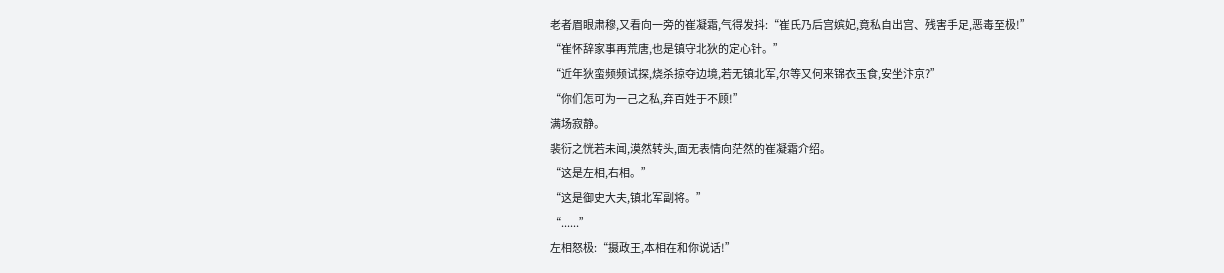老者眉眼肃穆,又看向一旁的崔凝霜,气得发抖:“崔氏乃后宫嫔妃,竟私自出宫、残害手足,恶毒至极!”
“崔怀辞家事再荒唐,也是镇守北狄的定心针。”
“近年狄蛮频频试探,烧杀掠夺边境,若无镇北军,尔等又何来锦衣玉食,安坐汴京?”
“你们怎可为一己之私,弃百姓于不顾!”
满场寂静。
裴衍之恍若未闻,漠然转头,面无表情向茫然的崔凝霜介绍。
“这是左相,右相。”
“这是御史大夫,镇北军副将。”
“......”
左相怒极:“摄政王,本相在和你说话!”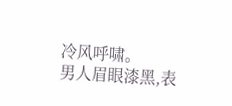冷风呼啸。
男人眉眼漆黑,表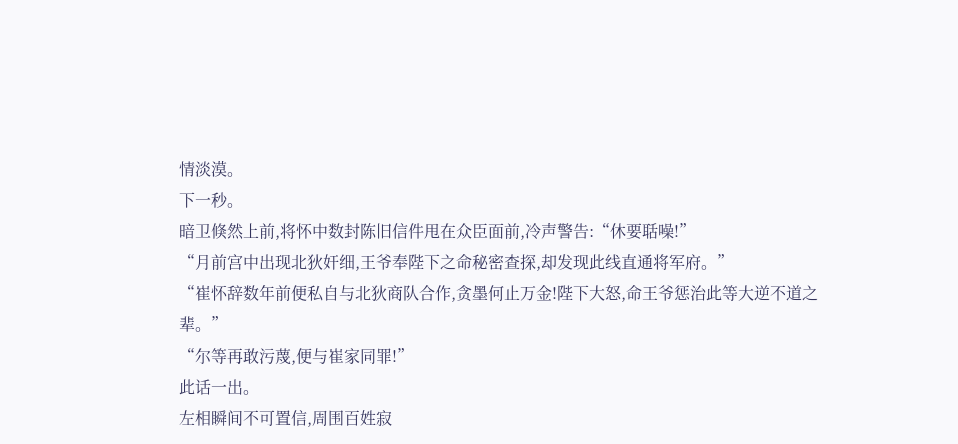情淡漠。
下一秒。
暗卫倏然上前,将怀中数封陈旧信件甩在众臣面前,冷声警告:“休要聒噪!”
“月前宫中出现北狄奸细,王爷奉陛下之命秘密查探,却发现此线直通将军府。”
“崔怀辞数年前便私自与北狄商队合作,贪墨何止万金!陛下大怒,命王爷惩治此等大逆不道之辈。”
“尔等再敢污蔑,便与崔家同罪!”
此话一出。
左相瞬间不可置信,周围百姓寂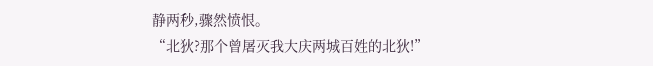静两秒,骤然愤恨。
“北狄?那个曾屠灭我大庆两城百姓的北狄!”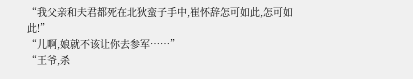“我父亲和夫君都死在北狄蛮子手中,崔怀辞怎可如此,怎可如此!”
“儿啊,娘就不该让你去参军……”
“王爷,杀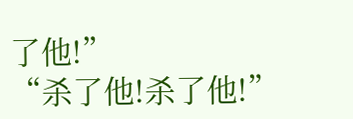了他!”
“杀了他!杀了他!”